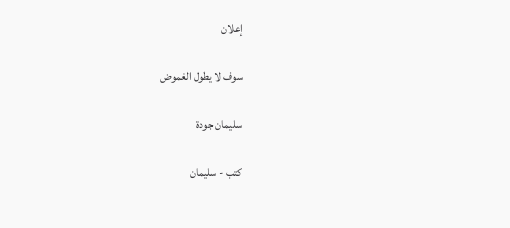إعلان

سوف لا يطول الغموض

سليمان جودة

كتب - سليمان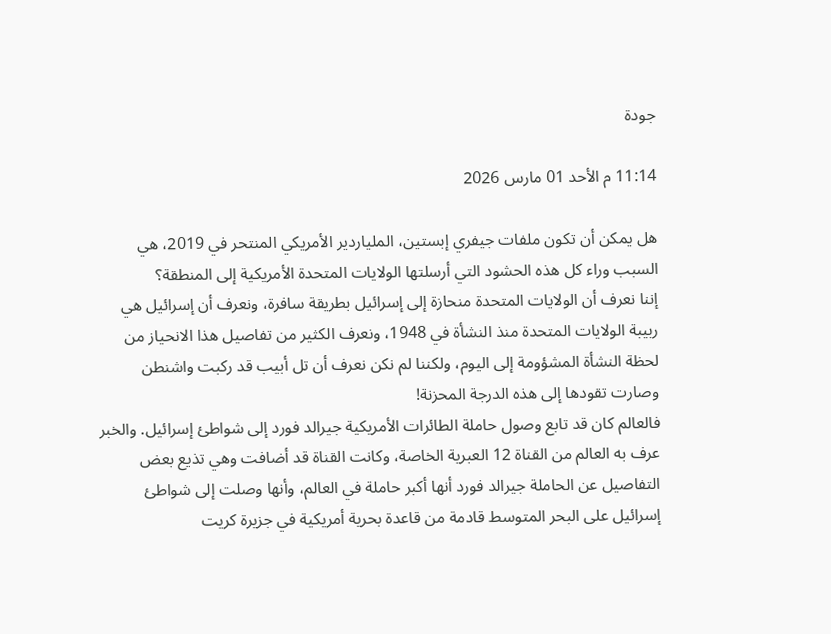جودة

11:14 م الأحد 01 مارس 2026

هل يمكن أن تكون ملفات جيفري إبستين، الملياردير الأمريكي المنتحر في 2019، هي السبب وراء كل هذه الحشود التي أرسلتها الولايات المتحدة الأمريكية إلى المنطقة؟
إننا نعرف أن الولايات المتحدة منحازة إلى إسرائيل بطريقة سافرة، ونعرف أن إسرائيل هي ربيبة الولايات المتحدة منذ النشأة في 1948، ونعرف الكثير من تفاصيل هذا الانحياز من لحظة النشأة المشؤومة إلى اليوم، ولكننا لم نكن نعرف أن تل أبيب قد ركبت واشنطن وصارت تقودها إلى هذه الدرجة المحزنة!
فالعالم كان قد تابع وصول حاملة الطائرات الأمريكية جيرالد فورد إلى شواطئ إسرائيل. والخبر عرف به العالم من القناة 12 العبرية الخاصة، وكانت القناة قد أضافت وهي تذيع بعض التفاصيل عن الحاملة جيرالد فورد أنها أكبر حاملة في العالم، وأنها وصلت إلى شواطئ إسرائيل على البحر المتوسط قادمة من قاعدة بحرية أمريكية في جزيرة كريت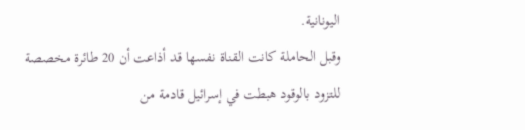اليونانية.
وقبل الحاملة كانت القناة نفسها قد أذاعت أن 20 طائرة مخصصة للتزود بالوقود هبطت في إسرائيل قادمة من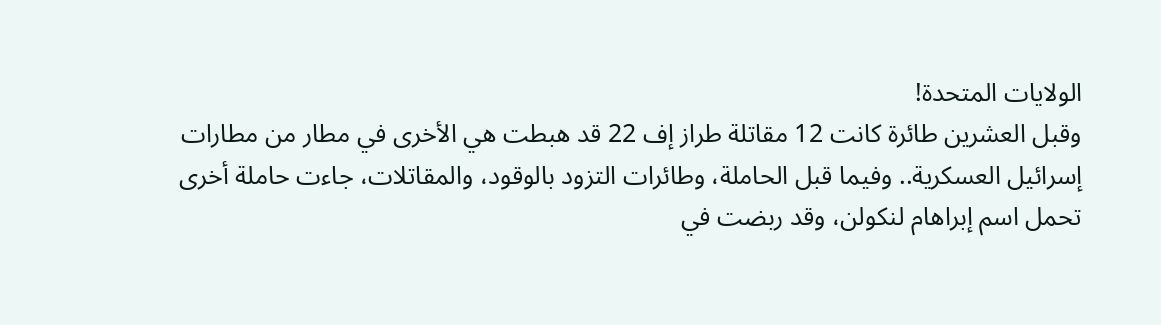الولايات المتحدة!
وقبل العشرين طائرة كانت 12 مقاتلة طراز إف 22 قد هبطت هي الأخرى في مطار من مطارات إسرائيل العسكرية.. وفيما قبل الحاملة، وطائرات التزود بالوقود، والمقاتلات، جاءت حاملة أخرى تحمل اسم إبراهام لنكولن، وقد ربضت في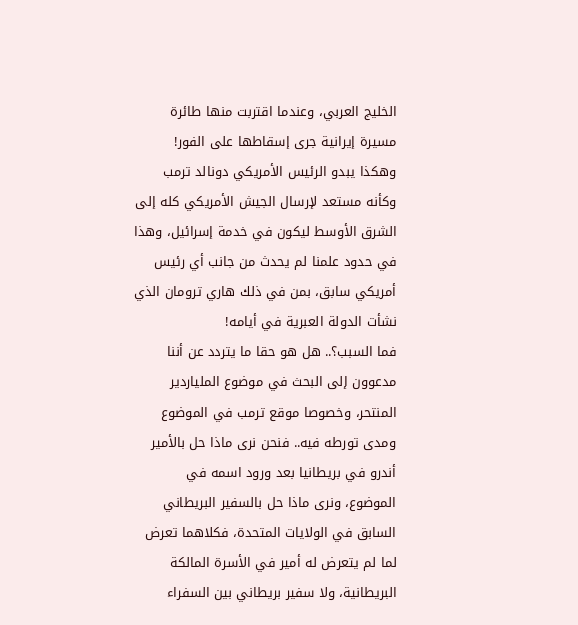الخليج العربي، وعندما اقتربت منها طائرة مسيرة إيرانية جرى إسقاطها على الفور!
وهكذا يبدو الرئيس الأمريكي دونالد ترمب وكأنه مستعد لإرسال الجيش الأمريكي كله إلى الشرق الأوسط ليكون في خدمة إسرائيل، وهذا في حدود علمنا لم يحدث من جانب أي رئيس أمريكي سابق، بمن في ذلك هاري ترومان الذي نشأت الدولة العبرية في أيامه!
فما السبب؟.. هل هو حقا ما يتردد عن أننا مدعوون إلى البحث في موضوع الملياردير المنتحر، وخصوصا موقع ترمب في الموضوع ومدى تورطه فيه.. فنحن نرى ماذا حل بالأمير أندرو في بريطانيا بعد ورود اسمه في الموضوع، ونرى ماذا حل بالسفير البريطاني السابق في الولايات المتحدة، فكلاهما تعرض لما لم يتعرض له أمير في الأسرة المالكة البريطانية، ولا سفير بريطاني بين السفراء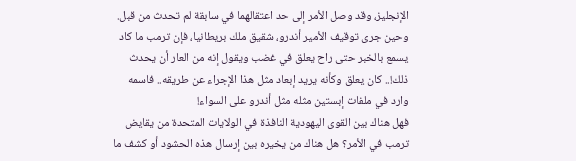الإنجليز، وقد وصل الأمر إلى حد اعتقالهما في سابقة لم تحدث من قبل.
وحين جرى توقيف الأمير أندرو، شقيق ملك بريطانيا، فإن ترمب ما كاد يسمع بالخبر حتى راح يعلق في غضب ويقول إنه من العار أن يحدث ذلك!.. كان يعلق وكأنه يريد إبعاد مثل هذا الإجراء عن طريقه.. فاسمه وارد في ملفات إبستين مثله مثل أندرو على السواء!
فهل هناك بين القوى اليهودية النافذة في الولايات المتحدة من يقايض ترمب في الأمر؟ هل هناك من يخيره بين إرسال هذه الحشود أو كشف ما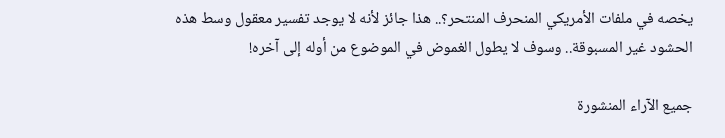يخصه في ملفات الأمريكي المنحرف المنتحر؟.. هذا جائز لأنه لا يوجد تفسير معقول وسط هذه الحشود غير المسبوقة.. وسوف لا يطول الغموض في الموضوع من أوله إلى آخره!

جميع الآراء المنشورة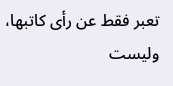تعبر فقط عن رأى كاتبها، وليست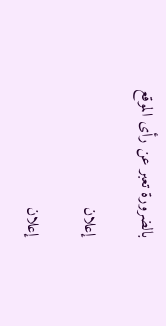بالضرورة تعبر عن رأى الموقع

إعلان

إعلان